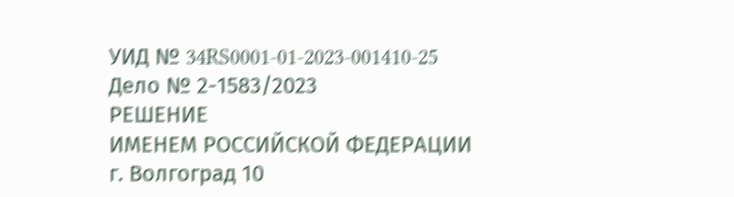УИД № 34RS0001-01-2023-001410-25
Дело № 2-1583/2023
РЕШЕНИЕ
ИМЕНЕМ РОССИЙСКОЙ ФЕДЕРАЦИИ
г. Волгоград 10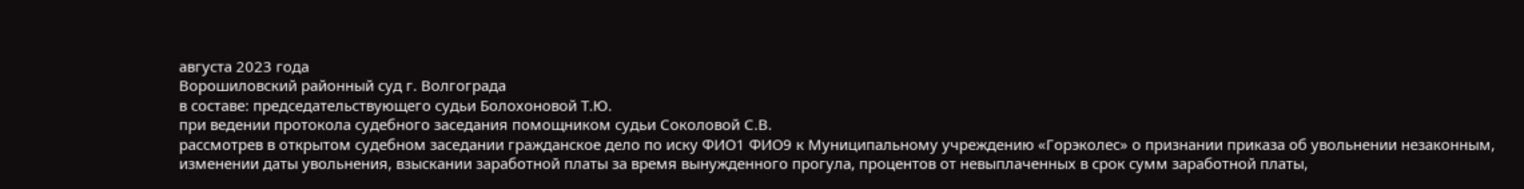августа 2023 года
Ворошиловский районный суд г. Волгограда
в составе: председательствующего судьи Болохоновой Т.Ю.
при ведении протокола судебного заседания помощником судьи Соколовой С.В.
рассмотрев в открытом судебном заседании гражданское дело по иску ФИО1 ФИО9 к Муниципальному учреждению «Горэколес» о признании приказа об увольнении незаконным, изменении даты увольнения, взыскании заработной платы за время вынужденного прогула, процентов от невыплаченных в срок сумм заработной платы,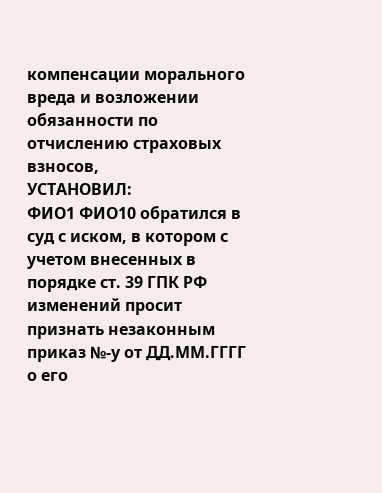компенсации морального вреда и возложении обязанности по отчислению страховых взносов,
УСТАНОВИЛ:
ФИО1 ФИО10 обратился в суд с иском, в котором с учетом внесенных в порядке ст. 39 ГПК РФ изменений просит признать незаконным приказ №-у от ДД.ММ.ГГГГ о его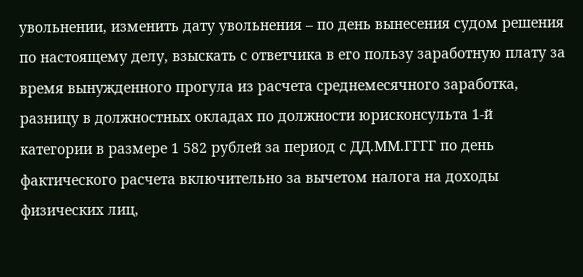увольнении, изменить дату увольнения – по день вынесения судом решения по настоящему делу, взыскать с ответчика в его пользу заработную плату за время вынужденного прогула из расчета среднемесячного заработка, разницу в должностных окладах по должности юрисконсульта 1-й категории в размере 1 582 рублей за период с ДД.ММ.ГГГГ по день фактического расчета включительно за вычетом налога на доходы физических лиц,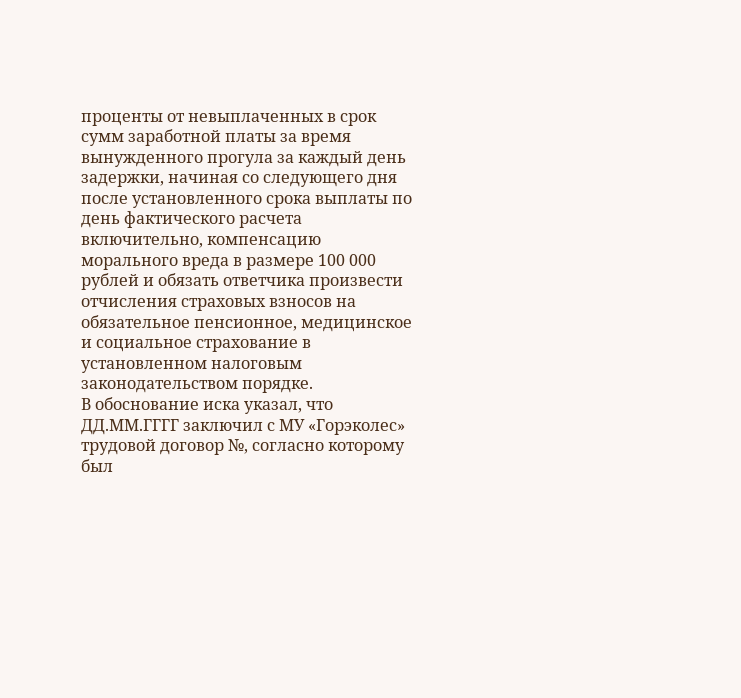проценты от невыплаченных в срок сумм заработной платы за время вынужденного прогула за каждый день задержки, начиная со следующего дня после установленного срока выплаты по день фактического расчета включительно, компенсацию морального вреда в размере 100 000 рублей и обязать ответчика произвести отчисления страховых взносов на обязательное пенсионное, медицинское и социальное страхование в установленном налоговым законодательством порядке.
В обоснование иска указал, что ДД.ММ.ГГГГ заключил с МУ «Горэколес» трудовой договор №, согласно которому был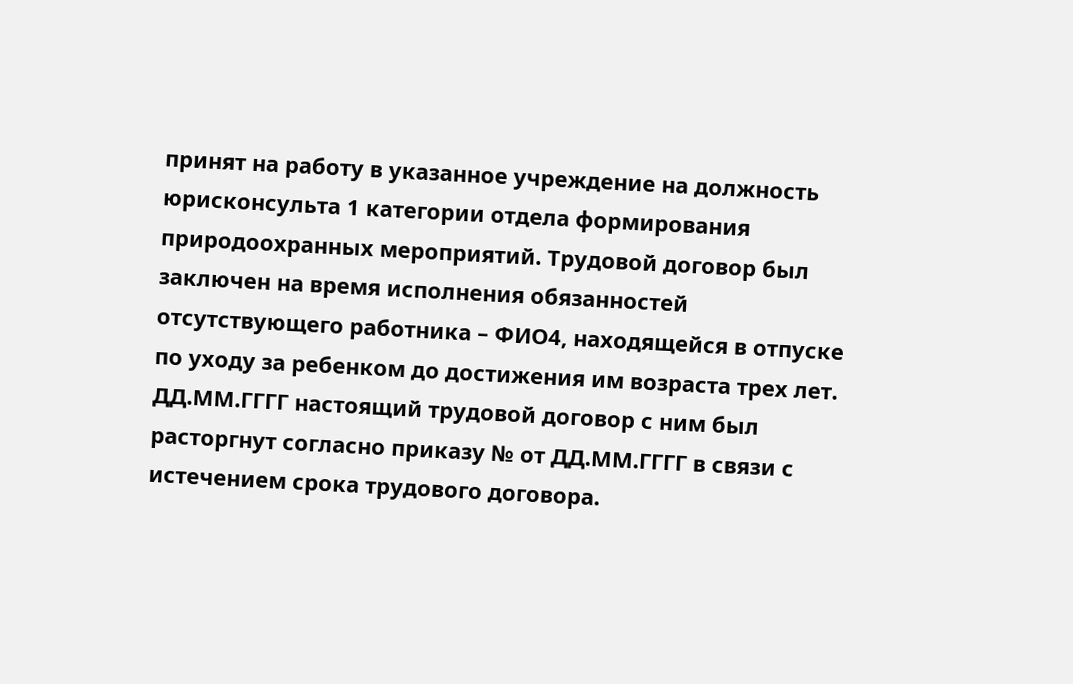принят на работу в указанное учреждение на должность юрисконсульта 1 категории отдела формирования природоохранных мероприятий. Трудовой договор был заключен на время исполнения обязанностей отсутствующего работника – ФИО4, находящейся в отпуске по уходу за ребенком до достижения им возраста трех лет. ДД.ММ.ГГГГ настоящий трудовой договор с ним был расторгнут согласно приказу № от ДД.ММ.ГГГГ в связи с истечением срока трудового договора.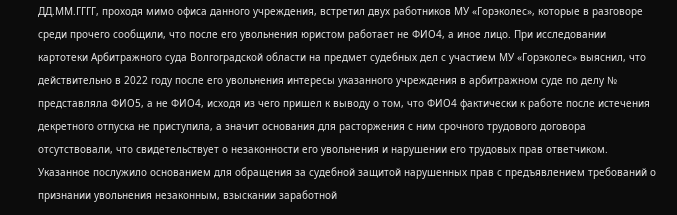ДД.ММ.ГГГГ, проходя мимо офиса данного учреждения, встретил двух работников МУ «Горэколес», которые в разговоре среди прочего сообщили, что после его увольнения юристом работает не ФИО4, а иное лицо. При исследовании картотеки Арбитражного суда Волгоградской области на предмет судебных дел с участием МУ «Горэколес» выяснил, что действительно в 2022 году после его увольнения интересы указанного учреждения в арбитражном суде по делу № представляла ФИО5, а не ФИО4, исходя из чего пришел к выводу о том, что ФИО4 фактически к работе после истечения декретного отпуска не приступила, а значит основания для расторжения с ним срочного трудового договора отсутствовали, что свидетельствует о незаконности его увольнения и нарушении его трудовых прав ответчиком. Указанное послужило основанием для обращения за судебной защитой нарушенных прав с предъявлением требований о признании увольнения незаконным, взыскании заработной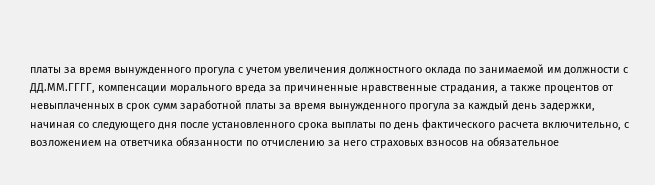платы за время вынужденного прогула с учетом увеличения должностного оклада по занимаемой им должности с ДД.ММ.ГГГГ, компенсации морального вреда за причиненные нравственные страдания, а также процентов от невыплаченных в срок сумм заработной платы за время вынужденного прогула за каждый день задержки, начиная со следующего дня после установленного срока выплаты по день фактического расчета включительно, с возложением на ответчика обязанности по отчислению за него страховых взносов на обязательное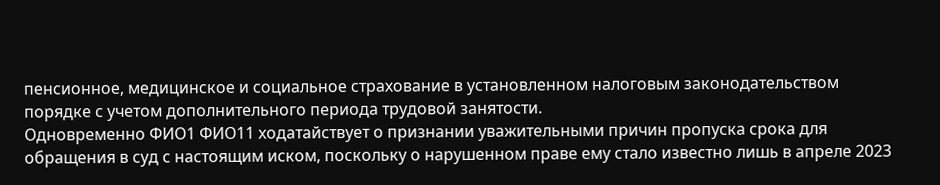пенсионное, медицинское и социальное страхование в установленном налоговым законодательством порядке с учетом дополнительного периода трудовой занятости.
Одновременно ФИО1 ФИО11 ходатайствует о признании уважительными причин пропуска срока для обращения в суд с настоящим иском, поскольку о нарушенном праве ему стало известно лишь в апреле 2023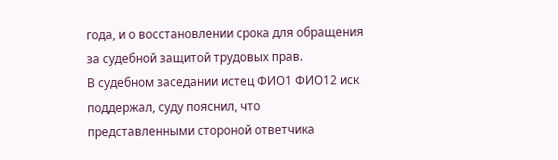года, и о восстановлении срока для обращения за судебной защитой трудовых прав.
В судебном заседании истец ФИО1 ФИО12 иск поддержал, суду пояснил, что представленными стороной ответчика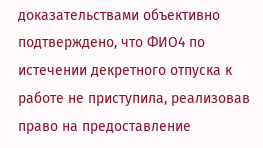доказательствами объективно подтверждено, что ФИО4 по истечении декретного отпуска к работе не приступила, реализовав право на предоставление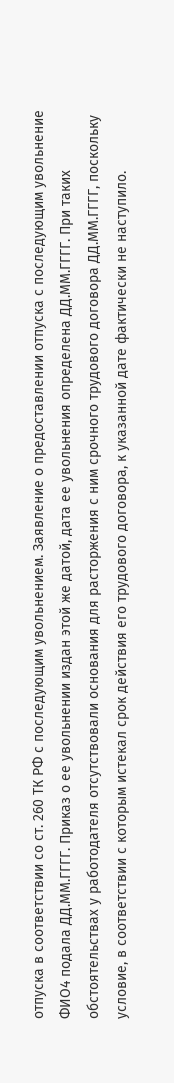отпуска в соответствии со ст. 260 ТК РФ с последующим увольнением. Заявление о предоставлении отпуска с последующим увольнение ФИО4 подала ДД.ММ.ГГГГ. Приказ о ее увольнении издан этой же датой, дата ее увольнения определена ДД.ММ.ГГГГ. При таких обстоятельствах у работодателя отсутствовали основания для расторжения с ним срочного трудового договора ДД.ММ.ГГГГ, поскольку условие, в соответствии с которым истекал срок действия его трудового договора, к указанной дате фактически не наступило.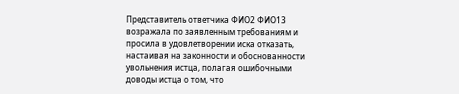Представитель ответчика ФИО2 ФИО13 возражала по заявленным требованиям и просила в удовлетворении иска отказать, настаивая на законности и обоснованности увольнения истца, полагая ошибочными доводы истца о том, что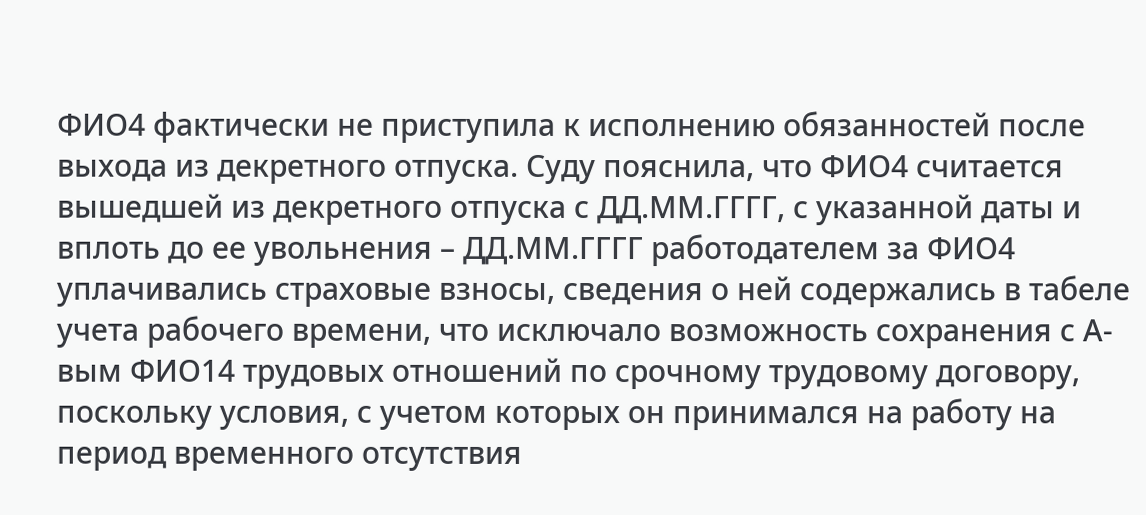ФИО4 фактически не приступила к исполнению обязанностей после выхода из декретного отпуска. Суду пояснила, что ФИО4 считается вышедшей из декретного отпуска с ДД.ММ.ГГГГ, с указанной даты и вплоть до ее увольнения – ДД.ММ.ГГГГ работодателем за ФИО4 уплачивались страховые взносы, сведения о ней содержались в табеле учета рабочего времени, что исключало возможность сохранения с А-вым ФИО14 трудовых отношений по срочному трудовому договору, поскольку условия, с учетом которых он принимался на работу на период временного отсутствия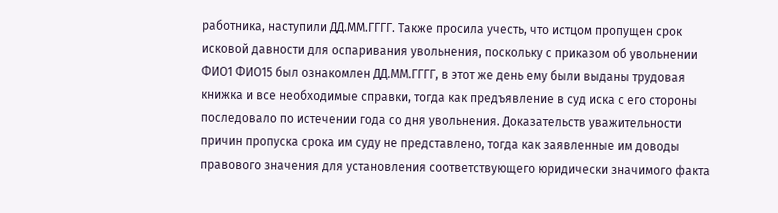работника, наступили ДД.ММ.ГГГГ. Также просила учесть, что истцом пропущен срок исковой давности для оспаривания увольнения, поскольку с приказом об увольнении ФИО1 ФИО15 был ознакомлен ДД.ММ.ГГГГ, в этот же день ему были выданы трудовая книжка и все необходимые справки, тогда как предъявление в суд иска с его стороны последовало по истечении года со дня увольнения. Доказательств уважительности причин пропуска срока им суду не представлено, тогда как заявленные им доводы правового значения для установления соответствующего юридически значимого факта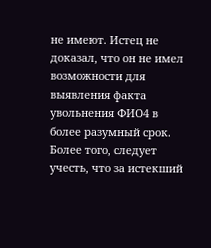не имеют. Истец не доказал, что он не имел возможности для выявления факта увольнения ФИО4 в более разумный срок. Более того, следует учесть, что за истекший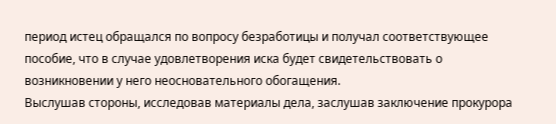период истец обращался по вопросу безработицы и получал соответствующее пособие, что в случае удовлетворения иска будет свидетельствовать о возникновении у него неосновательного обогащения.
Выслушав стороны, исследовав материалы дела, заслушав заключение прокурора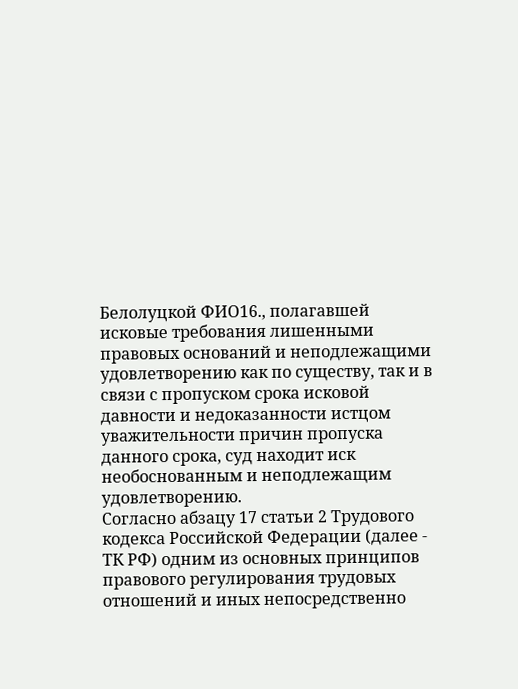Белолуцкой ФИО16., полагавшей исковые требования лишенными правовых оснований и неподлежащими удовлетворению как по существу, так и в связи с пропуском срока исковой давности и недоказанности истцом уважительности причин пропуска данного срока, суд находит иск необоснованным и неподлежащим удовлетворению.
Согласно абзацу 17 статьи 2 Трудового кодекса Российской Федерации (далее - ТК РФ) одним из основных принципов правового регулирования трудовых отношений и иных непосредственно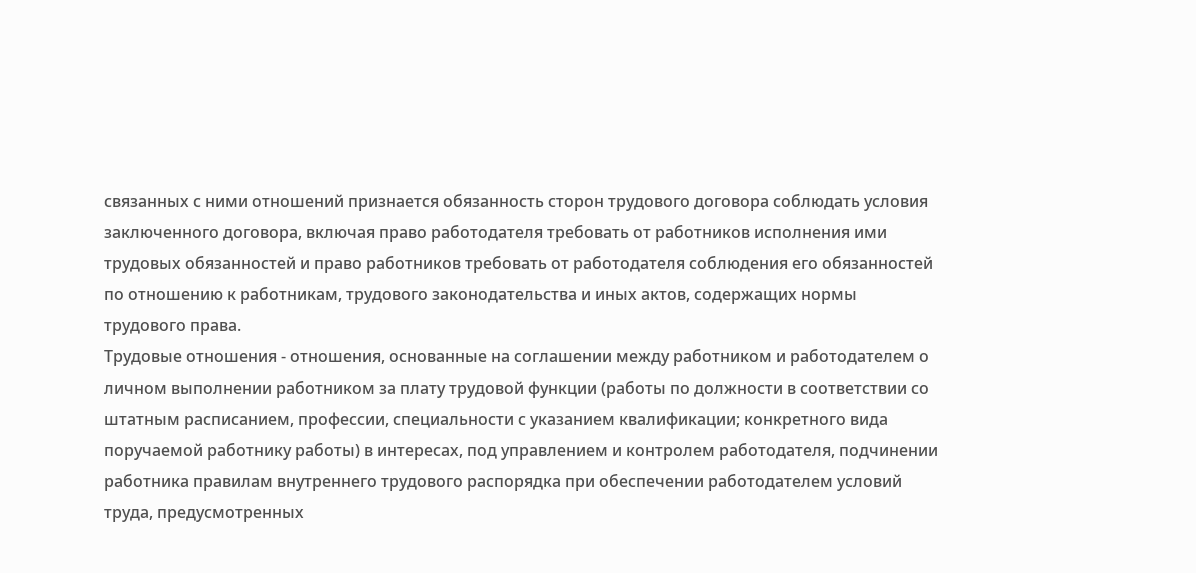связанных с ними отношений признается обязанность сторон трудового договора соблюдать условия заключенного договора, включая право работодателя требовать от работников исполнения ими трудовых обязанностей и право работников требовать от работодателя соблюдения его обязанностей по отношению к работникам, трудового законодательства и иных актов, содержащих нормы трудового права.
Трудовые отношения - отношения, основанные на соглашении между работником и работодателем о личном выполнении работником за плату трудовой функции (работы по должности в соответствии со штатным расписанием, профессии, специальности с указанием квалификации; конкретного вида поручаемой работнику работы) в интересах, под управлением и контролем работодателя, подчинении работника правилам внутреннего трудового распорядка при обеспечении работодателем условий труда, предусмотренных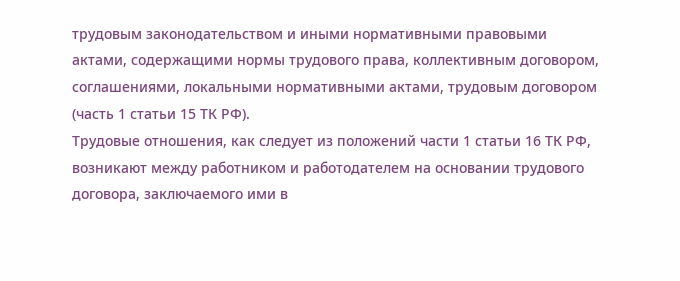трудовым законодательством и иными нормативными правовыми актами, содержащими нормы трудового права, коллективным договором, соглашениями, локальными нормативными актами, трудовым договором (часть 1 статьи 15 ТК РФ).
Трудовые отношения, как следует из положений части 1 статьи 16 ТК РФ, возникают между работником и работодателем на основании трудового договора, заключаемого ими в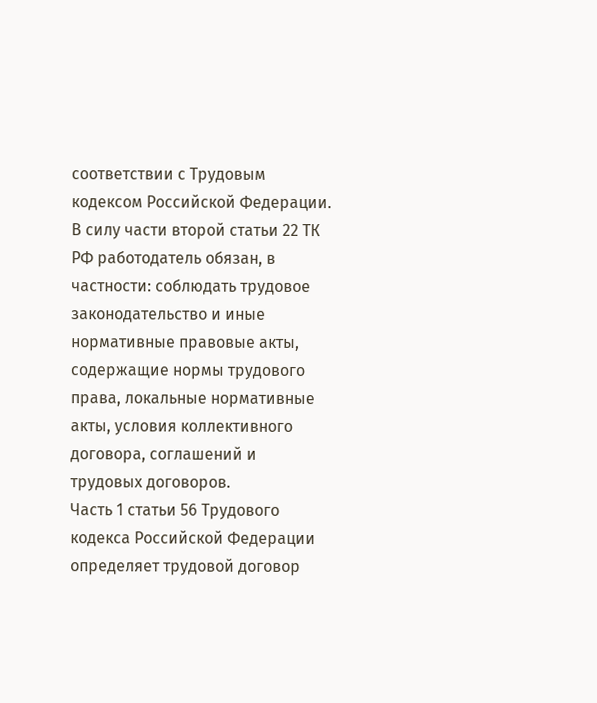соответствии с Трудовым кодексом Российской Федерации.
В силу части второй статьи 22 ТК РФ работодатель обязан, в частности: соблюдать трудовое законодательство и иные нормативные правовые акты, содержащие нормы трудового права, локальные нормативные акты, условия коллективного договора, соглашений и трудовых договоров.
Часть 1 статьи 56 Трудового кодекса Российской Федерации определяет трудовой договор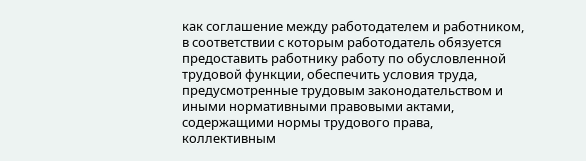как соглашение между работодателем и работником, в соответствии с которым работодатель обязуется предоставить работнику работу по обусловленной трудовой функции, обеспечить условия труда, предусмотренные трудовым законодательством и иными нормативными правовыми актами, содержащими нормы трудового права, коллективным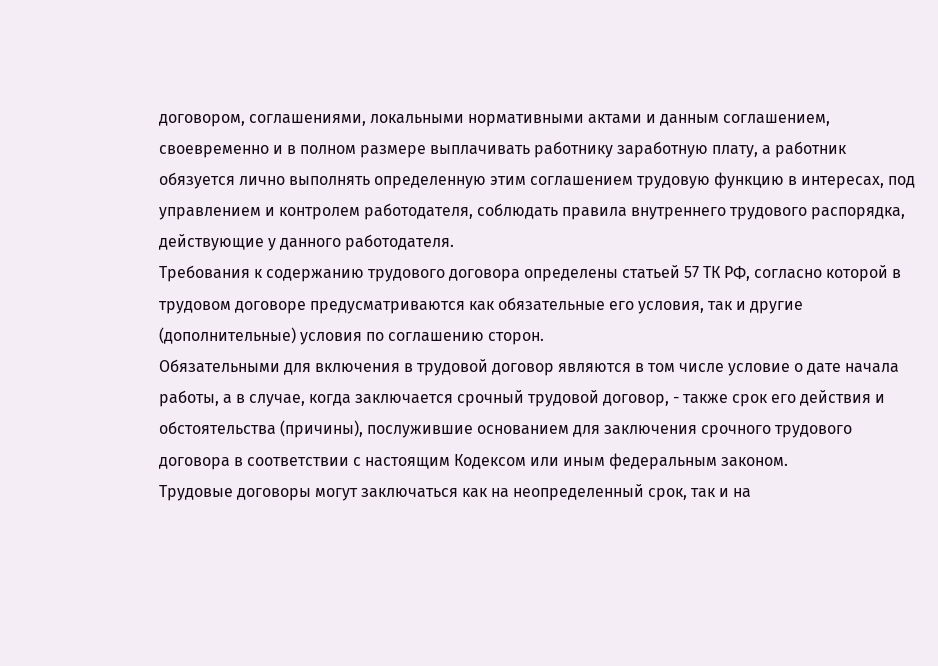договором, соглашениями, локальными нормативными актами и данным соглашением, своевременно и в полном размере выплачивать работнику заработную плату, а работник обязуется лично выполнять определенную этим соглашением трудовую функцию в интересах, под управлением и контролем работодателя, соблюдать правила внутреннего трудового распорядка, действующие у данного работодателя.
Требования к содержанию трудового договора определены статьей 57 ТК РФ, согласно которой в трудовом договоре предусматриваются как обязательные его условия, так и другие (дополнительные) условия по соглашению сторон.
Обязательными для включения в трудовой договор являются в том числе условие о дате начала работы, а в случае, когда заключается срочный трудовой договор, - также срок его действия и обстоятельства (причины), послужившие основанием для заключения срочного трудового договора в соответствии с настоящим Кодексом или иным федеральным законом.
Трудовые договоры могут заключаться как на неопределенный срок, так и на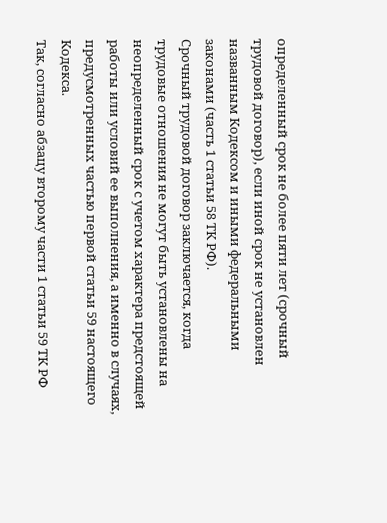определенный срок не более пяти лет (срочный трудовой договор), если иной срок не установлен названным Кодексом и иными федеральными законами (часть 1 статьи 58 ТК РФ).
Срочный трудовой договор заключается, когда трудовые отношения не могут быть установлены на неопределенный срок с учетом характера предстоящей работы или условий ее выполнения, а именно в случаях, предусмотренных частью первой статьи 59 настоящего Кодекса.
Так, согласно абзацу второму части 1 статьи 59 ТК РФ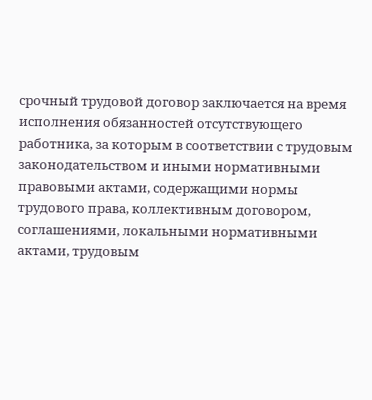срочный трудовой договор заключается на время исполнения обязанностей отсутствующего работника, за которым в соответствии с трудовым законодательством и иными нормативными правовыми актами, содержащими нормы трудового права, коллективным договором, соглашениями, локальными нормативными актами, трудовым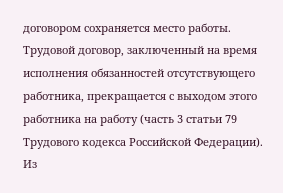договором сохраняется место работы.
Трудовой договор, заключенный на время исполнения обязанностей отсутствующего работника, прекращается с выходом этого работника на работу (часть 3 статьи 79 Трудового кодекса Российской Федерации).
Из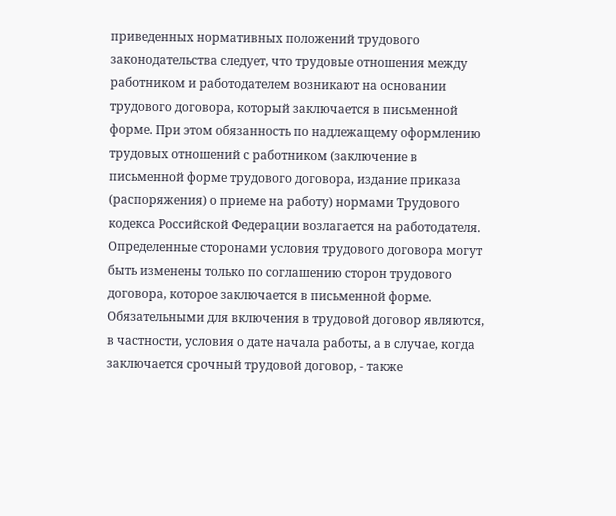приведенных нормативных положений трудового законодательства следует, что трудовые отношения между работником и работодателем возникают на основании трудового договора, который заключается в письменной форме. При этом обязанность по надлежащему оформлению трудовых отношений с работником (заключение в письменной форме трудового договора, издание приказа (распоряжения) о приеме на работу) нормами Трудового кодекса Российской Федерации возлагается на работодателя. Определенные сторонами условия трудового договора могут быть изменены только по соглашению сторон трудового договора, которое заключается в письменной форме.
Обязательными для включения в трудовой договор являются, в частности, условия о дате начала работы, а в случае, когда заключается срочный трудовой договор, - также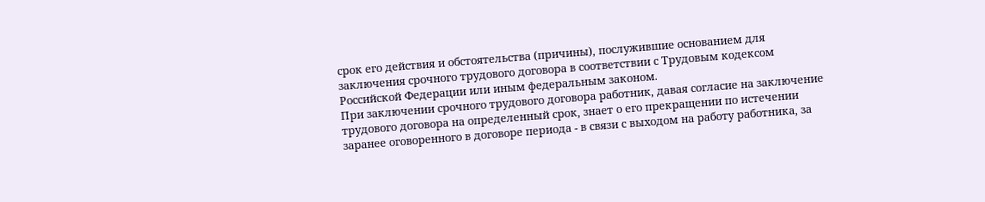срок его действия и обстоятельства (причины), послужившие основанием для заключения срочного трудового договора в соответствии с Трудовым кодексом Российской Федерации или иным федеральным законом.
При заключении срочного трудового договора работник, давая согласие на заключение трудового договора на определенный срок, знает о его прекращении по истечении заранее оговоренного в договоре периода - в связи с выходом на работу работника, за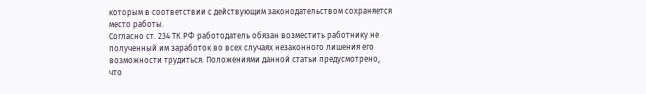которым в соответствии с действующим законодательством сохраняется место работы.
Согласно ст. 234 ТК РФ работодатель обязан возместить работнику не полученный им заработок во всех случаях незаконного лишения его возможности трудиться. Положениями данной статьи предусмотрено, что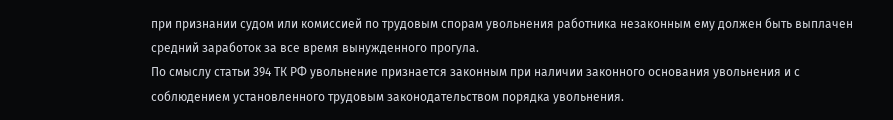при признании судом или комиссией по трудовым спорам увольнения работника незаконным ему должен быть выплачен средний заработок за все время вынужденного прогула.
По смыслу статьи 394 ТК РФ увольнение признается законным при наличии законного основания увольнения и с соблюдением установленного трудовым законодательством порядка увольнения.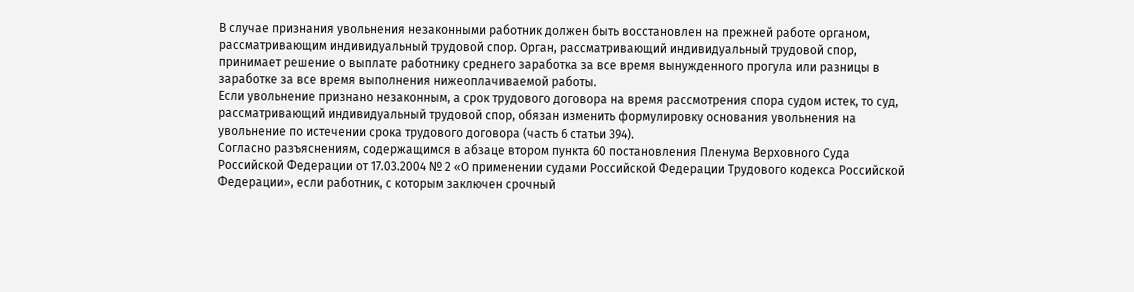В случае признания увольнения незаконными работник должен быть восстановлен на прежней работе органом, рассматривающим индивидуальный трудовой спор. Орган, рассматривающий индивидуальный трудовой спор, принимает решение о выплате работнику среднего заработка за все время вынужденного прогула или разницы в заработке за все время выполнения нижеоплачиваемой работы.
Если увольнение признано незаконным, а срок трудового договора на время рассмотрения спора судом истек, то суд, рассматривающий индивидуальный трудовой спор, обязан изменить формулировку основания увольнения на увольнение по истечении срока трудового договора (часть 6 статьи 394).
Согласно разъяснениям, содержащимся в абзаце втором пункта 60 постановления Пленума Верховного Суда Российской Федерации от 17.03.2004 № 2 «О применении судами Российской Федерации Трудового кодекса Российской Федерации», если работник, с которым заключен срочный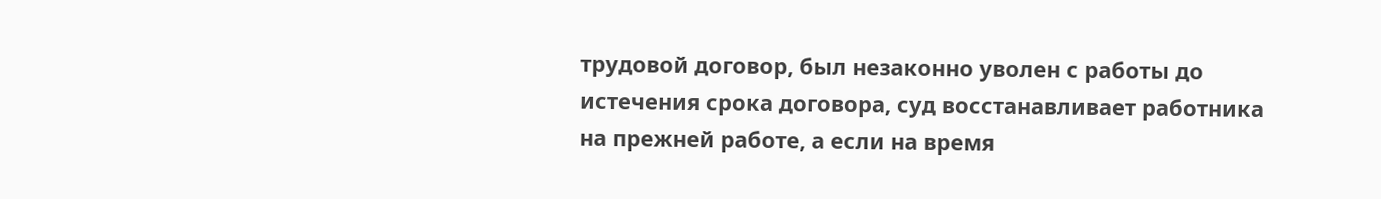трудовой договор, был незаконно уволен с работы до истечения срока договора, суд восстанавливает работника на прежней работе, а если на время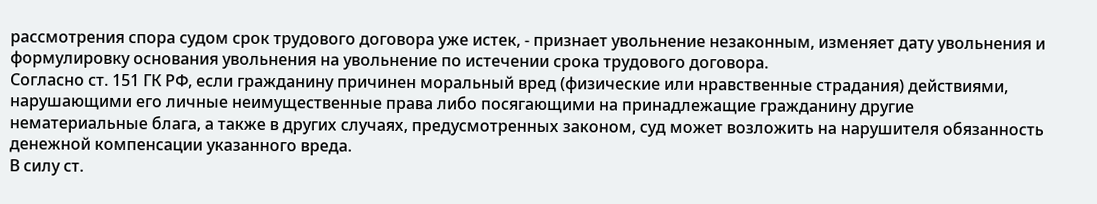рассмотрения спора судом срок трудового договора уже истек, - признает увольнение незаконным, изменяет дату увольнения и формулировку основания увольнения на увольнение по истечении срока трудового договора.
Согласно ст. 151 ГК РФ, если гражданину причинен моральный вред (физические или нравственные страдания) действиями, нарушающими его личные неимущественные права либо посягающими на принадлежащие гражданину другие нематериальные блага, а также в других случаях, предусмотренных законом, суд может возложить на нарушителя обязанность денежной компенсации указанного вреда.
В силу ст.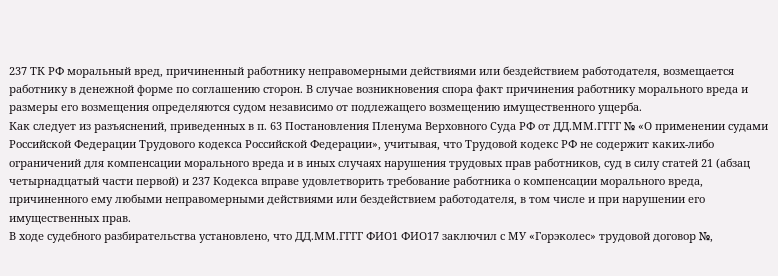237 ТК РФ моральный вред, причиненный работнику неправомерными действиями или бездействием работодателя, возмещается работнику в денежной форме по соглашению сторон. В случае возникновения спора факт причинения работнику морального вреда и размеры его возмещения определяются судом независимо от подлежащего возмещению имущественного ущерба.
Как следует из разъяснений, приведенных в п. 63 Постановления Пленума Верховного Суда РФ от ДД.ММ.ГГГГ № «О применении судами Российской Федерации Трудового кодекса Российской Федерации», учитывая, что Трудовой кодекс РФ не содержит каких-либо ограничений для компенсации морального вреда и в иных случаях нарушения трудовых прав работников, суд в силу статей 21 (абзац четырнадцатый части первой) и 237 Кодекса вправе удовлетворить требование работника о компенсации морального вреда, причиненного ему любыми неправомерными действиями или бездействием работодателя, в том числе и при нарушении его имущественных прав.
В ходе судебного разбирательства установлено, что ДД.ММ.ГГГГ ФИО1 ФИО17 заключил с МУ «Горэколес» трудовой договор №,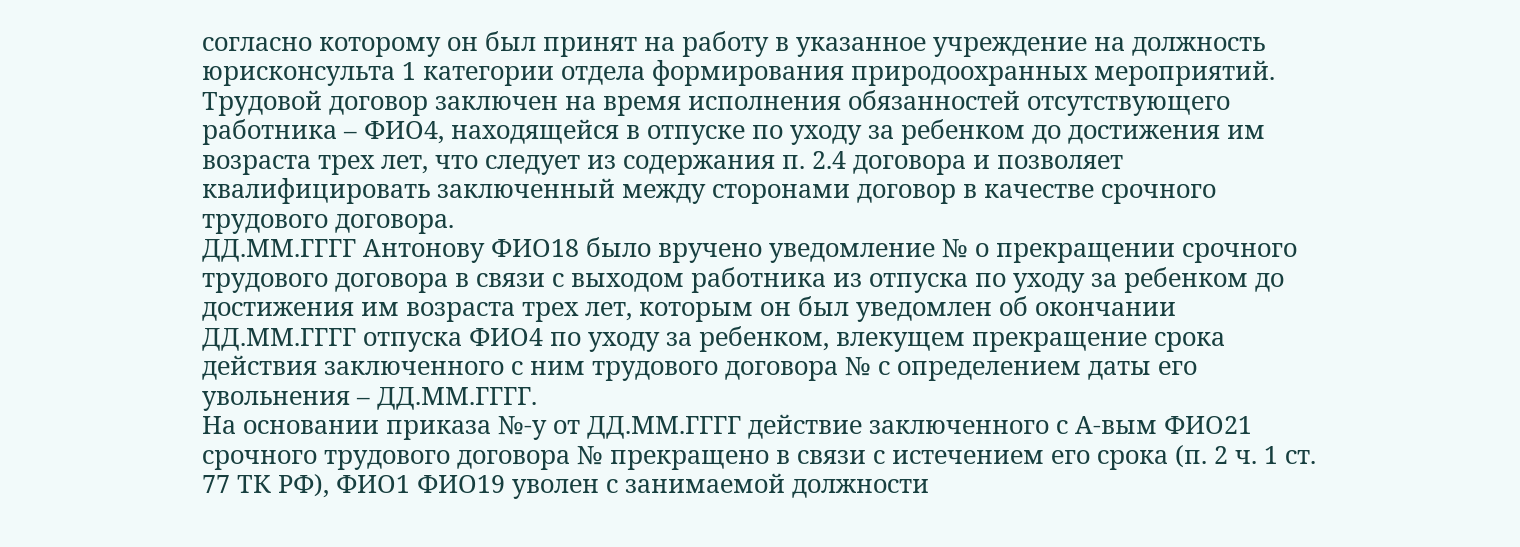согласно которому он был принят на работу в указанное учреждение на должность юрисконсульта 1 категории отдела формирования природоохранных мероприятий.
Трудовой договор заключен на время исполнения обязанностей отсутствующего работника – ФИО4, находящейся в отпуске по уходу за ребенком до достижения им возраста трех лет, что следует из содержания п. 2.4 договора и позволяет квалифицировать заключенный между сторонами договор в качестве срочного трудового договора.
ДД.ММ.ГГГГ Антонову ФИО18 было вручено уведомление № о прекращении срочного трудового договора в связи с выходом работника из отпуска по уходу за ребенком до достижения им возраста трех лет, которым он был уведомлен об окончании ДД.ММ.ГГГГ отпуска ФИО4 по уходу за ребенком, влекущем прекращение срока действия заключенного с ним трудового договора № с определением даты его увольнения – ДД.ММ.ГГГГ.
На основании приказа №-у от ДД.ММ.ГГГГ действие заключенного с А-вым ФИО21 срочного трудового договора № прекращено в связи с истечением его срока (п. 2 ч. 1 ст. 77 ТК РФ), ФИО1 ФИО19 уволен с занимаемой должности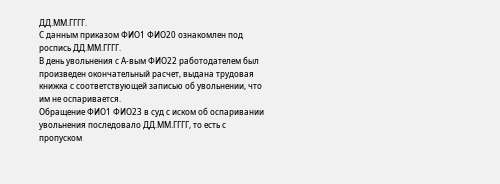ДД.ММ.ГГГГ.
С данным приказом ФИО1 ФИО20 ознакомлен под роспись ДД.ММ.ГГГГ.
В день увольнения с А-вым ФИО22 работодателем был произведен окончательный расчет, выдана трудовая книжка с соответствующей записью об увольнении, что им не оспаривается.
Обращение ФИО1 ФИО23 в суд с иском об оспаривании увольнения последовало ДД.ММ.ГГГГ, то есть с пропуском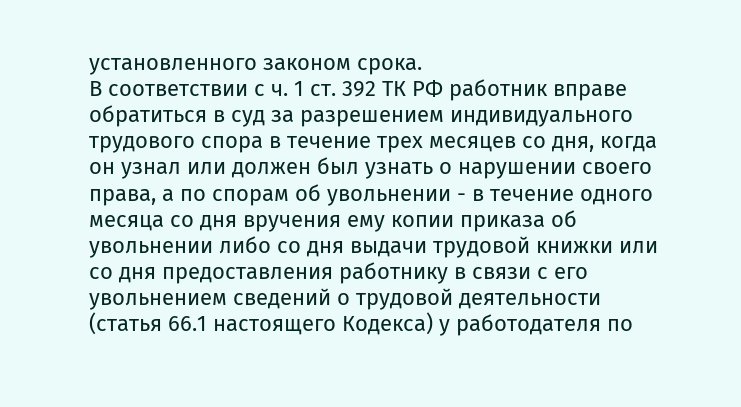установленного законом срока.
В соответствии с ч. 1 ст. 392 ТК РФ работник вправе обратиться в суд за разрешением индивидуального трудового спора в течение трех месяцев со дня, когда он узнал или должен был узнать о нарушении своего права, а по спорам об увольнении - в течение одного месяца со дня вручения ему копии приказа об увольнении либо со дня выдачи трудовой книжки или со дня предоставления работнику в связи с его увольнением сведений о трудовой деятельности (статья 66.1 настоящего Кодекса) у работодателя по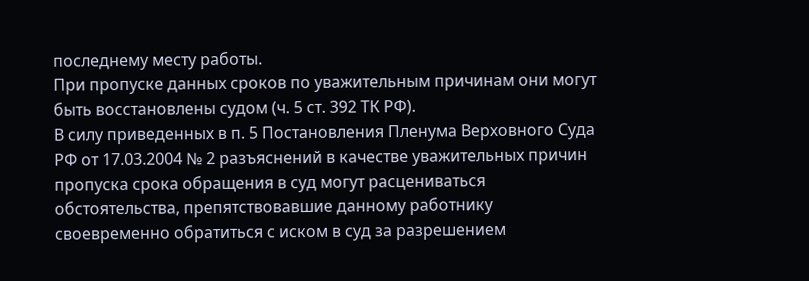последнему месту работы.
При пропуске данных сроков по уважительным причинам они могут быть восстановлены судом (ч. 5 ст. 392 ТК РФ).
В силу приведенных в п. 5 Постановления Пленума Верховного Суда РФ от 17.03.2004 № 2 разъяснений в качестве уважительных причин пропуска срока обращения в суд могут расцениваться обстоятельства, препятствовавшие данному работнику своевременно обратиться с иском в суд за разрешением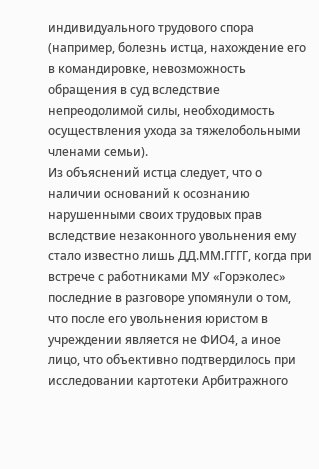индивидуального трудового спора (например, болезнь истца, нахождение его в командировке, невозможность обращения в суд вследствие непреодолимой силы, необходимость осуществления ухода за тяжелобольными членами семьи).
Из объяснений истца следует, что о наличии оснований к осознанию нарушенными своих трудовых прав вследствие незаконного увольнения ему стало известно лишь ДД.ММ.ГГГГ, когда при встрече с работниками МУ «Горэколес» последние в разговоре упомянули о том, что после его увольнения юристом в учреждении является не ФИО4, а иное лицо, что объективно подтвердилось при исследовании картотеки Арбитражного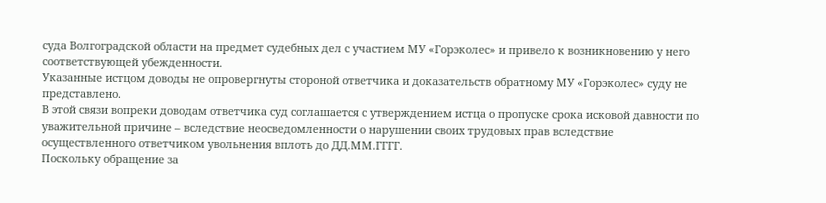суда Волгоградской области на предмет судебных дел с участием МУ «Горэколес» и привело к возникновению у него соответствующей убежденности.
Указанные истцом доводы не опровергнуты стороной ответчика и доказательств обратному МУ «Горэколес» суду не представлено.
В этой связи вопреки доводам ответчика суд соглашается с утверждением истца о пропуске срока исковой давности по уважительной причине – вследствие неосведомленности о нарушении своих трудовых прав вследствие осуществленного ответчиком увольнения вплоть до ДД.ММ.ГГГГ.
Поскольку обращение за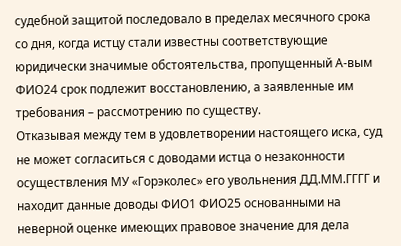судебной защитой последовало в пределах месячного срока со дня, когда истцу стали известны соответствующие юридически значимые обстоятельства, пропущенный А-вым ФИО24 срок подлежит восстановлению, а заявленные им требования – рассмотрению по существу.
Отказывая между тем в удовлетворении настоящего иска, суд не может согласиться с доводами истца о незаконности осуществления МУ «Горэколес» его увольнения ДД.ММ.ГГГГ и находит данные доводы ФИО1 ФИО25 основанными на неверной оценке имеющих правовое значение для дела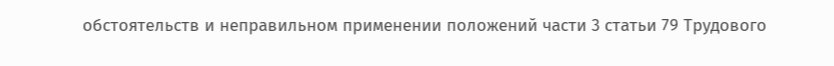обстоятельств и неправильном применении положений части 3 статьи 79 Трудового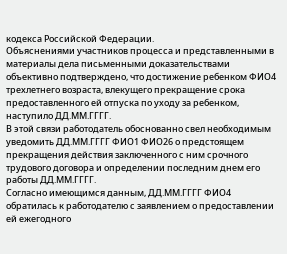кодекса Российской Федерации.
Объяснениями участников процесса и представленными в материалы дела письменными доказательствами объективно подтверждено, что достижение ребенком ФИО4 трехлетнего возраста, влекущего прекращение срока предоставленного ей отпуска по уходу за ребенком, наступило ДД.ММ.ГГГГ.
В этой связи работодатель обоснованно свел необходимым уведомить ДД.ММ.ГГГГ ФИО1 ФИО26 о предстоящем прекращения действия заключенного с ним срочного трудового договора и определении последним днем его работы ДД.ММ.ГГГГ.
Согласно имеющимся данным, ДД.ММ.ГГГГ ФИО4 обратилась к работодателю с заявлением о предоставлении ей ежегодного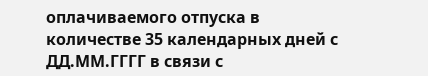оплачиваемого отпуска в количестве 35 календарных дней с ДД.ММ.ГГГГ в связи с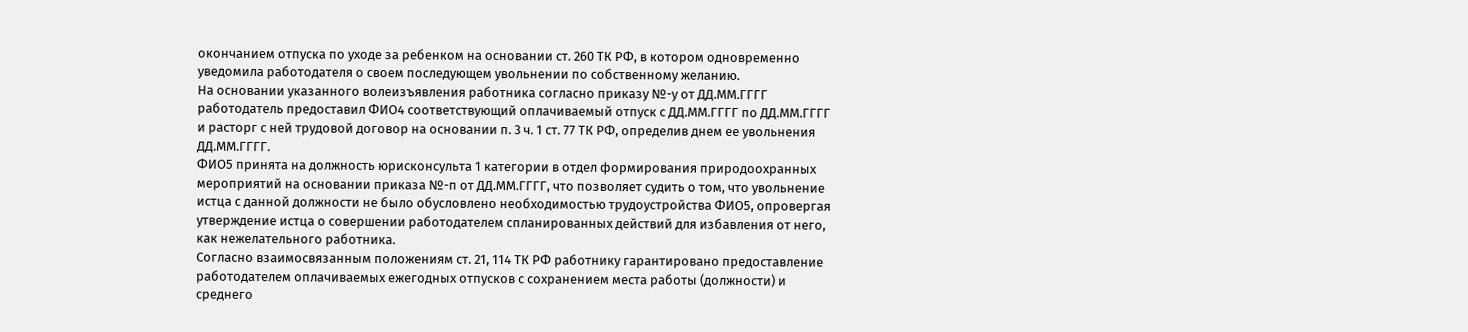окончанием отпуска по уходе за ребенком на основании ст. 260 ТК РФ, в котором одновременно уведомила работодателя о своем последующем увольнении по собственному желанию.
На основании указанного волеизъявления работника согласно приказу №-у от ДД.ММ.ГГГГ работодатель предоставил ФИО4 соответствующий оплачиваемый отпуск с ДД.ММ.ГГГГ по ДД.ММ.ГГГГ и расторг с ней трудовой договор на основании п. 3 ч. 1 ст. 77 ТК РФ, определив днем ее увольнения ДД.ММ.ГГГГ.
ФИО5 принята на должность юрисконсульта 1 категории в отдел формирования природоохранных мероприятий на основании приказа №-п от ДД.ММ.ГГГГ, что позволяет судить о том, что увольнение истца с данной должности не было обусловлено необходимостью трудоустройства ФИО5, опровергая утверждение истца о совершении работодателем спланированных действий для избавления от него, как нежелательного работника.
Согласно взаимосвязанным положениям ст. 21, 114 ТК РФ работнику гарантировано предоставление работодателем оплачиваемых ежегодных отпусков с сохранением места работы (должности) и среднего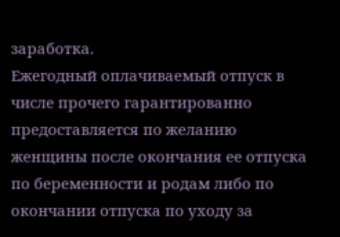заработка.
Ежегодный оплачиваемый отпуск в числе прочего гарантированно предоставляется по желанию женщины после окончания ее отпуска по беременности и родам либо по окончании отпуска по уходу за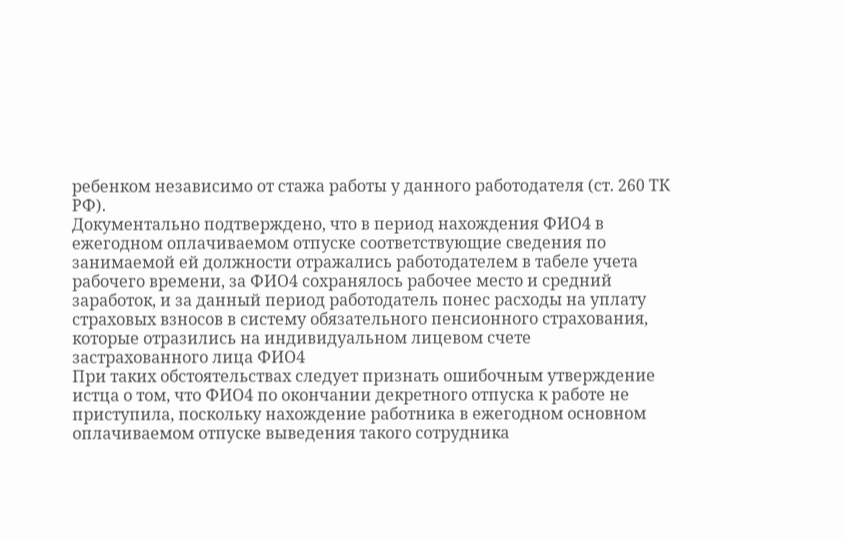ребенком независимо от стажа работы у данного работодателя (ст. 260 ТК РФ).
Документально подтверждено, что в период нахождения ФИО4 в ежегодном оплачиваемом отпуске соответствующие сведения по занимаемой ей должности отражались работодателем в табеле учета рабочего времени, за ФИО4 сохранялось рабочее место и средний заработок, и за данный период работодатель понес расходы на уплату страховых взносов в систему обязательного пенсионного страхования, которые отразились на индивидуальном лицевом счете застрахованного лица ФИО4
При таких обстоятельствах следует признать ошибочным утверждение истца о том, что ФИО4 по окончании декретного отпуска к работе не приступила, поскольку нахождение работника в ежегодном основном оплачиваемом отпуске выведения такого сотрудника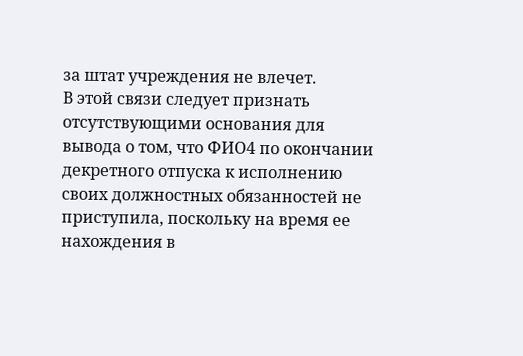за штат учреждения не влечет.
В этой связи следует признать отсутствующими основания для вывода о том, что ФИО4 по окончании декретного отпуска к исполнению своих должностных обязанностей не приступила, поскольку на время ее нахождения в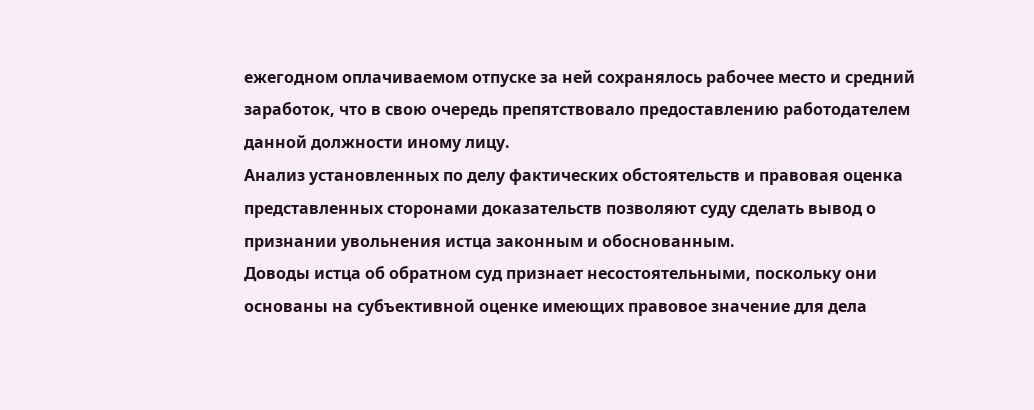ежегодном оплачиваемом отпуске за ней сохранялось рабочее место и средний заработок, что в свою очередь препятствовало предоставлению работодателем данной должности иному лицу.
Анализ установленных по делу фактических обстоятельств и правовая оценка представленных сторонами доказательств позволяют суду сделать вывод о признании увольнения истца законным и обоснованным.
Доводы истца об обратном суд признает несостоятельными, поскольку они основаны на субъективной оценке имеющих правовое значение для дела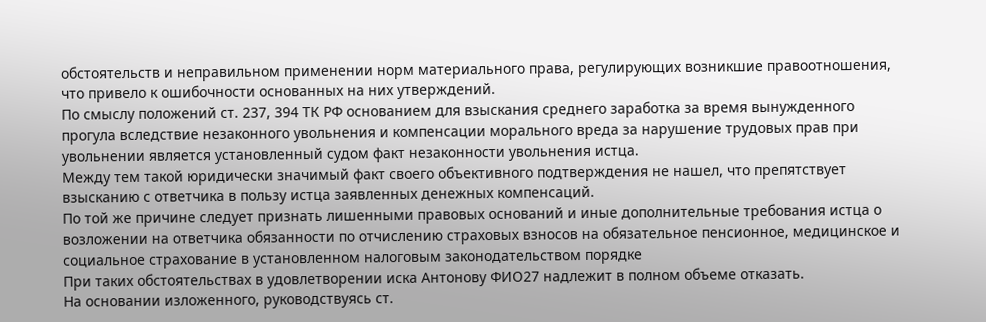обстоятельств и неправильном применении норм материального права, регулирующих возникшие правоотношения, что привело к ошибочности основанных на них утверждений.
По смыслу положений ст. 237, 394 ТК РФ основанием для взыскания среднего заработка за время вынужденного прогула вследствие незаконного увольнения и компенсации морального вреда за нарушение трудовых прав при увольнении является установленный судом факт незаконности увольнения истца.
Между тем такой юридически значимый факт своего объективного подтверждения не нашел, что препятствует взысканию с ответчика в пользу истца заявленных денежных компенсаций.
По той же причине следует признать лишенными правовых оснований и иные дополнительные требования истца о возложении на ответчика обязанности по отчислению страховых взносов на обязательное пенсионное, медицинское и социальное страхование в установленном налоговым законодательством порядке
При таких обстоятельствах в удовлетворении иска Антонову ФИО27 надлежит в полном объеме отказать.
На основании изложенного, руководствуясь ст.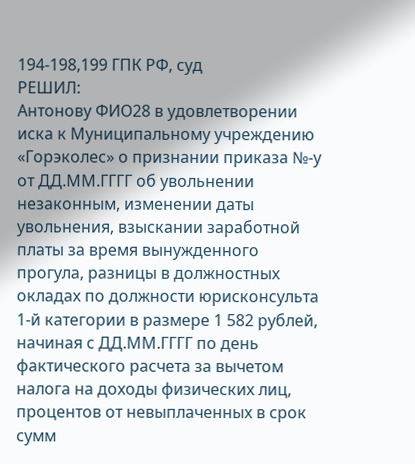194-198,199 ГПК РФ, суд
РЕШИЛ:
Антонову ФИО28 в удовлетворении иска к Муниципальному учреждению «Горэколес» о признании приказа №-у от ДД.ММ.ГГГГ об увольнении незаконным, изменении даты увольнения, взыскании заработной платы за время вынужденного прогула, разницы в должностных окладах по должности юрисконсульта 1-й категории в размере 1 582 рублей, начиная с ДД.ММ.ГГГГ по день фактического расчета за вычетом налога на доходы физических лиц, процентов от невыплаченных в срок сумм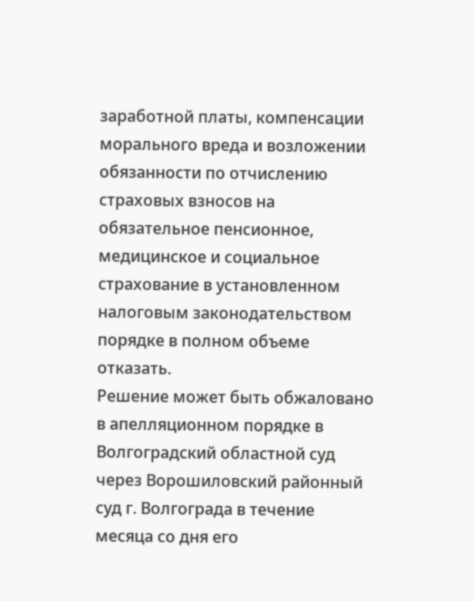заработной платы, компенсации морального вреда и возложении обязанности по отчислению страховых взносов на обязательное пенсионное, медицинское и социальное страхование в установленном налоговым законодательством порядке в полном объеме отказать.
Решение может быть обжаловано в апелляционном порядке в Волгоградский областной суд через Ворошиловский районный суд г. Волгограда в течение месяца со дня его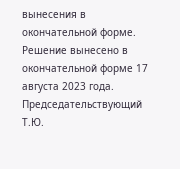вынесения в окончательной форме.
Решение вынесено в окончательной форме 17 августа 2023 года.
Председательствующий Т.Ю.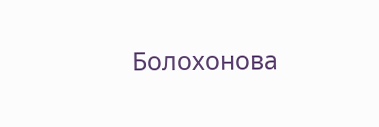Болохонова